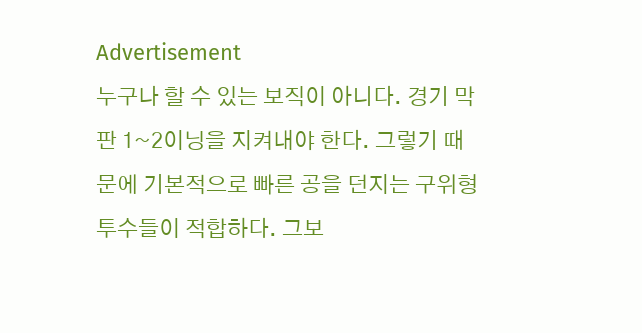Advertisement
누구나 할 수 있는 보직이 아니다. 경기 막판 1~2이닝을 지켜내야 한다. 그렇기 때문에 기본적으로 빠른 공을 던지는 구위형 투수들이 적합하다. 그보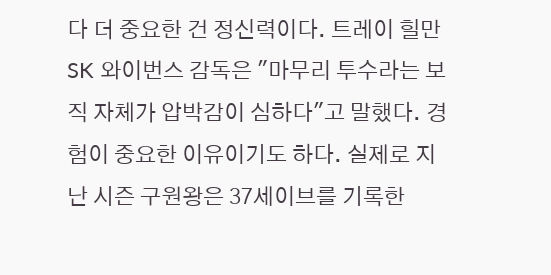다 더 중요한 건 정신력이다. 트레이 힐만 SK 와이번스 감독은 "마무리 투수라는 보직 자체가 압박감이 심하다"고 말했다. 경험이 중요한 이유이기도 하다. 실제로 지난 시즌 구원왕은 37세이브를 기록한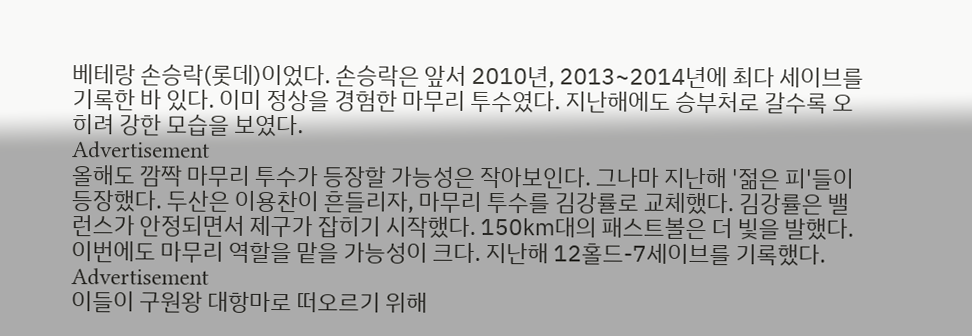베테랑 손승락(롯데)이었다. 손승락은 앞서 2010년, 2013~2014년에 최다 세이브를 기록한 바 있다. 이미 정상을 경험한 마무리 투수였다. 지난해에도 승부처로 갈수록 오히려 강한 모습을 보였다.
Advertisement
올해도 깜짝 마무리 투수가 등장할 가능성은 작아보인다. 그나마 지난해 '젊은 피'들이 등장했다. 두산은 이용찬이 흔들리자, 마무리 투수를 김강률로 교체했다. 김강률은 밸런스가 안정되면서 제구가 잡히기 시작했다. 150㎞대의 패스트볼은 더 빛을 발했다. 이번에도 마무리 역할을 맡을 가능성이 크다. 지난해 12홀드-7세이브를 기록했다.
Advertisement
이들이 구원왕 대항마로 떠오르기 위해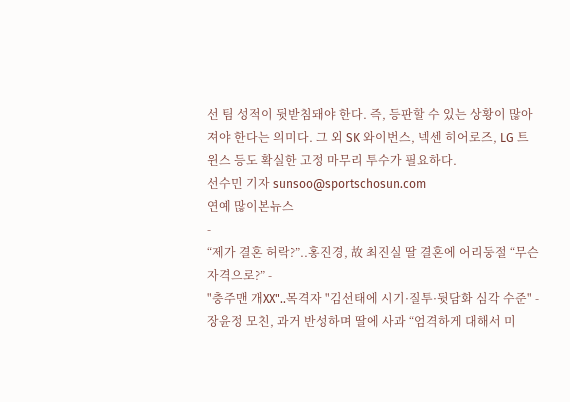선 팀 성적이 뒷받침돼야 한다. 즉, 등판할 수 있는 상황이 많아져야 한다는 의미다. 그 외 SK 와이번스, 넥센 히어로즈, LG 트윈스 등도 확실한 고정 마무리 투수가 필요하다.
선수민 기자 sunsoo@sportschosun.com
연예 많이본뉴스
-
“제가 결혼 허락?”..홍진경, 故 최진실 딸 결혼에 어리둥절 “무슨 자격으로?” -
"충주맨 개XX"..목격자 "김선태에 시기·질투·뒷담화 심각 수준" -
장윤정 모친, 과거 반성하며 딸에 사과 “엄격하게 대해서 미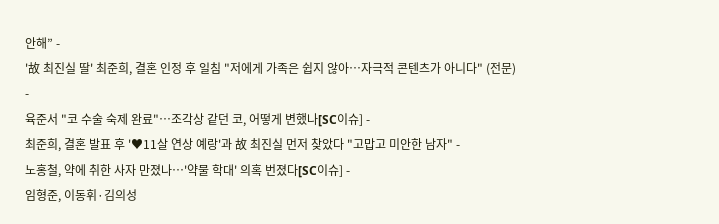안해” -
'故 최진실 딸' 최준희, 결혼 인정 후 일침 "저에게 가족은 쉽지 않아…자극적 콘텐츠가 아니다" (전문) -
육준서 "코 수술 숙제 완료"…조각상 같던 코, 어떻게 변했나[SC이슈] -
최준희, 결혼 발표 후 '♥11살 연상 예랑'과 故 최진실 먼저 찾았다 "고맙고 미안한 남자" -
노홍철, 약에 취한 사자 만졌나…'약물 학대' 의혹 번졌다[SC이슈] -
임형준, 이동휘·김의성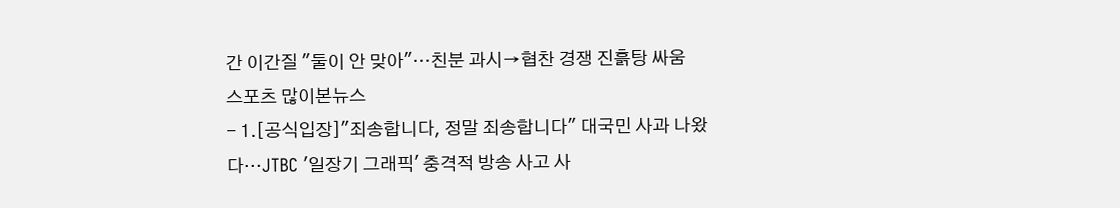간 이간질 "둘이 안 맞아"…친분 과시→협찬 경쟁 진흙탕 싸움
스포츠 많이본뉴스
- 1.[공식입장]"죄송합니다, 정말 죄송합니다" 대국민 사과 나왔다…JTBC '일장기 그래픽' 충격적 방송 사고 사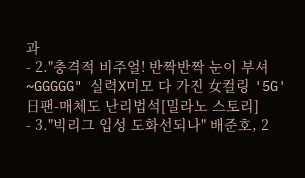과
- 2."충격적 비주얼! 반짝반짝 눈이 부셔~GGGGG" 실력X미모 다 가진 女컬링 '5G' 日팬-매체도 난리법석[밀라노 스토리]
- 3."빅리그 입성 도화선되나" 배준호, 2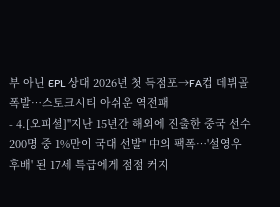부 아닌 EPL 상대 2026년 첫 득점포→FA컵 데뷔골 폭발…스토크시티 아쉬운 역전패
- 4.[오피셜]"지난 15년간 해외에 진출한 중국 선수 200명 중 1%만이 국대 선발" 中의 팩폭…'설영우 후배' 된 17세 특급에게 점점 커지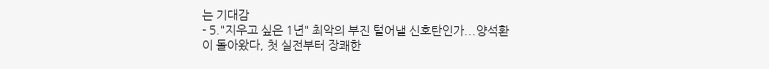는 기대감
- 5."지우고 싶은 1년" 최악의 부진 털어낼 신호탄인가...양석환이 돌아왔다, 첫 실전부터 장쾌한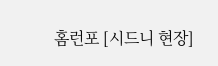홈런포 [시드니 현장]